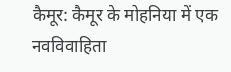कैमूर: कैमूर के मोहनिया में एक नवविवाहिता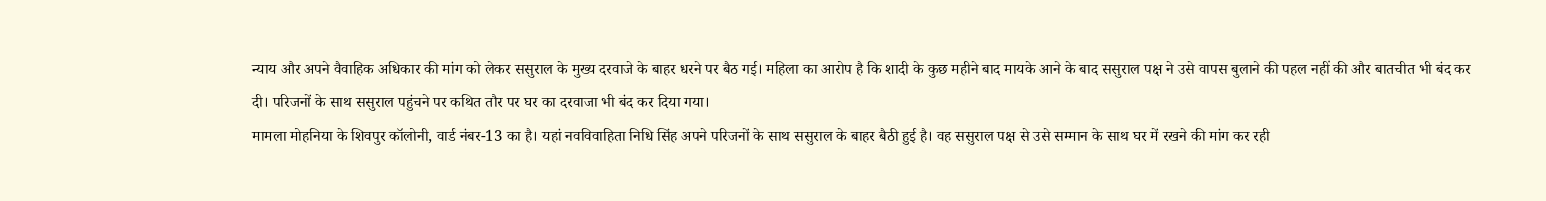न्याय और अपने वैवाहिक अधिकार की मांग को लेकर ससुराल के मुख्य दरवाजे के बाहर धरने पर बैठ गई। महिला का आरोप है कि शादी के कुछ महीने बाद मायके आने के बाद ससुराल पक्ष ने उसे वापस बुलाने की पहल नहीं की और बातचीत भी बंद कर दी। परिजनों के साथ ससुराल पहुंचने पर कथित तौर पर घर का दरवाजा भी बंद कर दिया गया।
मामला मोहनिया के शिवपुर कॉलोनी, वार्ड नंबर-13 का है। यहां नवविवाहिता निधि सिंह अपने परिजनों के साथ ससुराल के बाहर बैठी हुई है। वह ससुराल पक्ष से उसे सम्मान के साथ घर में रखने की मांग कर रही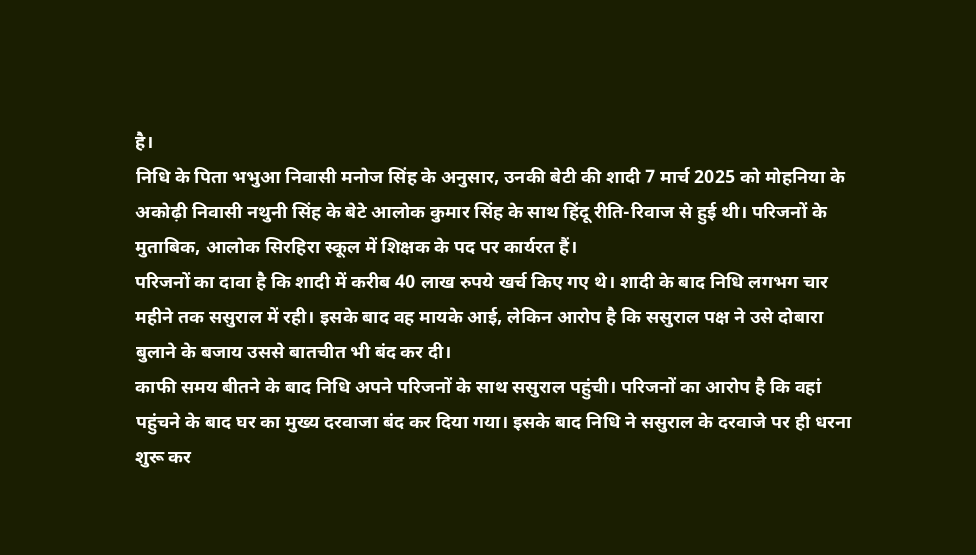है।
निधि के पिता भभुआ निवासी मनोज सिंह के अनुसार, उनकी बेटी की शादी 7 मार्च 2025 को मोहनिया के अकोढ़ी निवासी नथुनी सिंह के बेटे आलोक कुमार सिंह के साथ हिंदू रीति-रिवाज से हुई थी। परिजनों के मुताबिक, आलोक सिरहिरा स्कूल में शिक्षक के पद पर कार्यरत हैं।
परिजनों का दावा है कि शादी में करीब 40 लाख रुपये खर्च किए गए थे। शादी के बाद निधि लगभग चार महीने तक ससुराल में रही। इसके बाद वह मायके आई, लेकिन आरोप है कि ससुराल पक्ष ने उसे दोबारा बुलाने के बजाय उससे बातचीत भी बंद कर दी।
काफी समय बीतने के बाद निधि अपने परिजनों के साथ ससुराल पहुंची। परिजनों का आरोप है कि वहां पहुंचने के बाद घर का मुख्य दरवाजा बंद कर दिया गया। इसके बाद निधि ने ससुराल के दरवाजे पर ही धरना शुरू कर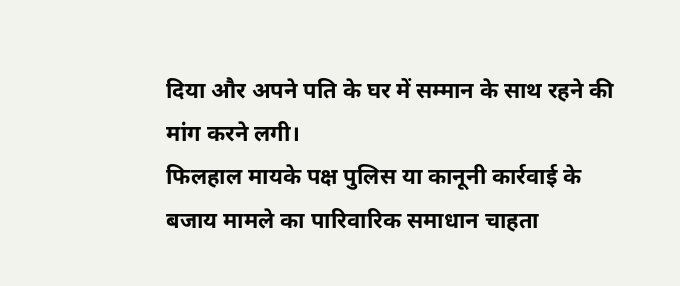दिया और अपने पति के घर में सम्मान के साथ रहने की मांग करने लगी।
फिलहाल मायके पक्ष पुलिस या कानूनी कार्रवाई के बजाय मामले का पारिवारिक समाधान चाहता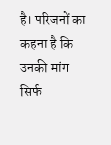है। परिजनों का कहना है कि उनकी मांग सिर्फ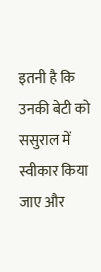इतनी है कि उनकी बेटी को ससुराल में स्वीकार किया जाए और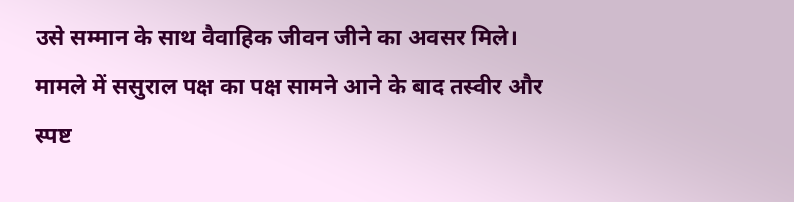उसे सम्मान के साथ वैवाहिक जीवन जीने का अवसर मिले।
मामले में ससुराल पक्ष का पक्ष सामने आने के बाद तस्वीर और स्पष्ट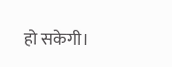हो सकेगी।